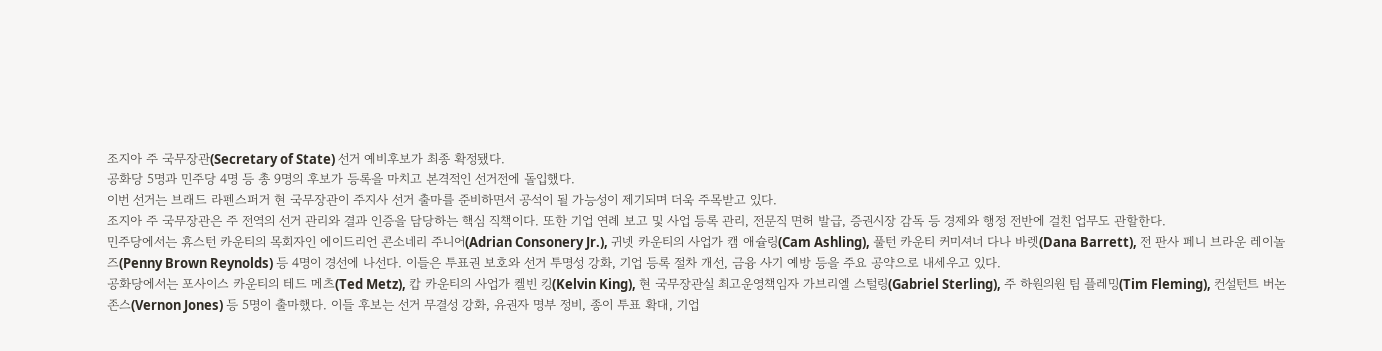조지아 주 국무장관(Secretary of State) 선거 예비후보가 최종 확정됐다.
공화당 5명과 민주당 4명 등 총 9명의 후보가 등록을 마치고 본격적인 선거전에 돌입했다.
이번 선거는 브래드 라펜스퍼거 현 국무장관이 주지사 선거 출마를 준비하면서 공석이 될 가능성이 제기되며 더욱 주목받고 있다.
조지아 주 국무장관은 주 전역의 선거 관리와 결과 인증을 담당하는 핵심 직책이다. 또한 기업 연례 보고 및 사업 등록 관리, 전문직 면허 발급, 증권시장 감독 등 경제와 행정 전반에 걸친 업무도 관할한다.
민주당에서는 휴스턴 카운티의 목회자인 에이드리언 콘소네리 주니어(Adrian Consonery Jr.), 귀넷 카운티의 사업가 캠 애슐링(Cam Ashling), 풀턴 카운티 커미셔너 다나 바렛(Dana Barrett), 전 판사 페니 브라운 레이놀즈(Penny Brown Reynolds) 등 4명이 경선에 나선다. 이들은 투표권 보호와 선거 투명성 강화, 기업 등록 절차 개선, 금융 사기 예방 등을 주요 공약으로 내세우고 있다.
공화당에서는 포사이스 카운티의 테드 메츠(Ted Metz), 캅 카운티의 사업가 켈빈 킹(Kelvin King), 현 국무장관실 최고운영책임자 가브리엘 스털링(Gabriel Sterling), 주 하원의원 팀 플레밍(Tim Fleming), 컨설턴트 버논 존스(Vernon Jones) 등 5명이 출마했다. 이들 후보는 선거 무결성 강화, 유권자 명부 정비, 종이 투표 확대, 기업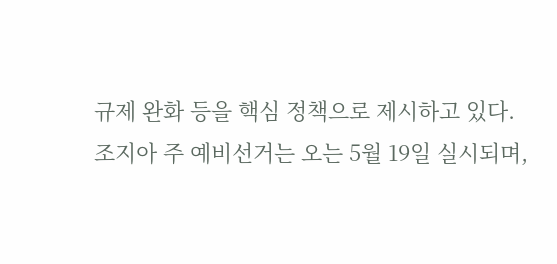규제 완화 등을 핵심 정책으로 제시하고 있다.
조지아 주 예비선거는 오는 5월 19일 실시되며,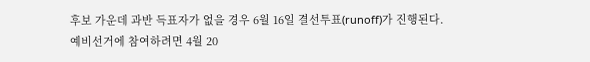후보 가운데 과반 득표자가 없을 경우 6월 16일 결선투표(runoff)가 진행된다.
예비선거에 참여하려면 4월 20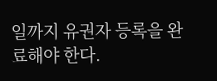일까지 유권자 등록을 완료해야 한다.